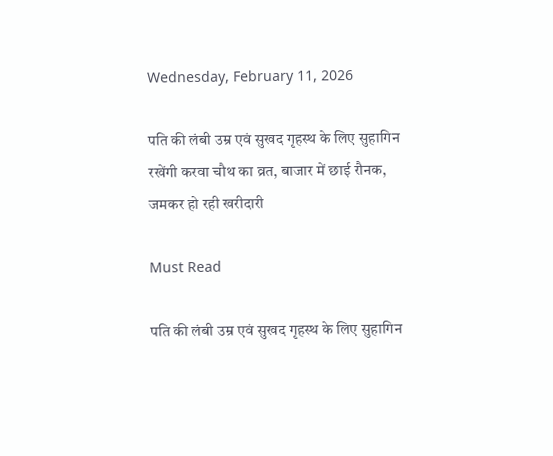Wednesday, February 11, 2026

पति की लंबी उम्र एवं सुखद गृहस्थ के लिए सुहागिन रखेंगी करवा चौथ का व्रत, बाजार में छाई रौनक, जमकर हो रही खरीदारी

Must Read

पति की लंबी उम्र एवं सुखद गृहस्थ के लिए सुहागिन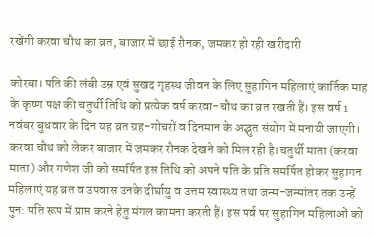रखेंगी करवा चौथ का व्रत, बाजार में छाई रौनक, जमकर हो रही खरीदारी

कोरबा। पति की लंबी उम्र एवं सुखद गृहस्थ जीवन के लिए सुहागिन महिलाएं कार्तिक माह के कृष्ण पक्ष की चतुर्थी तिथि को प्रत्येक वर्ष करवा-चौथ का व्रत रखती हैं। इस वर्ष 1 नवंबर बुधवार के दिन यह व्रत ग्रह-गोचरों व दिनमान के अद्भुत संयोग में मनायी जाएगी। करवा चौथ को लेकर बाजार में जमकर रौनक देखने को मिल रही है।चतुर्थी माता (करवा माता) और गणेश जी को समर्पित इस तिथि को अपने पति के प्रति समर्पित होकर सुहागन महिलाएं यह व्रत व उपवास उनके दीर्घायु व उत्तम स्वास्थ्य तथा जन्म-जन्मांतर तक उन्हें पुन: पति रूप में प्राप्त करने हेतु मंगल कामना करती हैं। इस पर्व पर सुहागिन महिलाओं को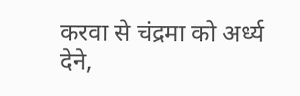करवा से चंद्रमा को अर्ध्य देने,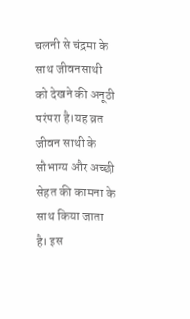चलनी से चंद्रमा के साथ जीवनसाथी को देखने की अनूठी परंपरा है।यह व्रत जीवन साथी के सौभाग्य और अच्छी सेहत की कामना के साथ किया जाता है। इस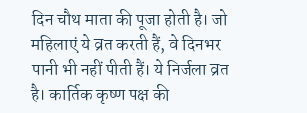दिन चौथ माता की पूजा होती है। जो महिलाएं ये व्रत करती हैं, वे दिनभर पानी भी नहीं पीती हैं। ये निर्जला व्रत है। कार्तिक कृष्ण पक्ष की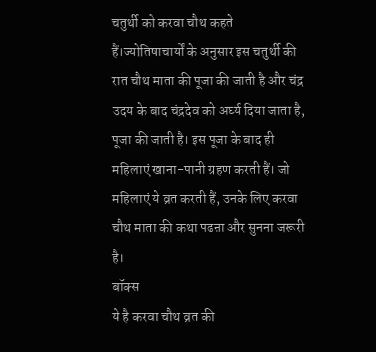चतुर्थी को करवा चौथ कहते हैं।ज्योतिषाचार्यों के अनुसार इस चतुर्थी की रात चौथ माता की पूजा की जाती है और चंद्र उदय के बाद चंद्रदेव को अर्घ्य दिया जाता है, पूजा की जाती है। इस पूजा के बाद ही महिलाएं खाना-पानी ग्रहण करती हैं। जो महिलाएं ये व्रत करती हैं, उनके लिए करवा चौथ माता की कथा पढऩा और सुनना जरूरी है।
बॉक्स
ये है करवा चौथ व्रत की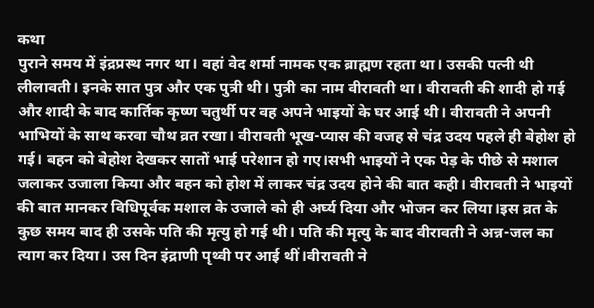कथा
पुराने समय में इंद्रप्रस्थ नगर था। वहां वेद शर्मा नामक एक ब्राह्मण रहता था। उसकी पत्नी थी लीलावती। इनके सात पुत्र और एक पुत्री थी। पुत्री का नाम वीरावती था। वीरावती की शादी हो गई और शादी के बाद कार्तिक कृष्ण चतुर्थी पर वह अपने भाइयों के घर आई थी। वीरावती ने अपनी भाभियों के साथ करवा चौथ व्रत रखा। वीरावती भूख-प्यास की वजह से चंद्र उदय पहले ही बेहोश हो गई। बहन को बेहोश देखकर सातों भाई परेशान हो गए।सभी भाइयों ने एक पेड़ के पीछे से मशाल जलाकर उजाला किया और बहन को होश में लाकर चंद्र उदय होने की बात कही। वीरावती ने भाइयों की बात मानकर विधिपूर्वक मशाल के उजाले को ही अर्घ्य दिया और भोजन कर लिया।इस व्रत के कुछ समय बाद ही उसके पति की मृत्यु हो गई थी। पति की मृत्यु के बाद वीरावती ने अन्न-जल का त्याग कर दिया। उस दिन इंद्राणी पृथ्वी पर आई थीं।वीरावती ने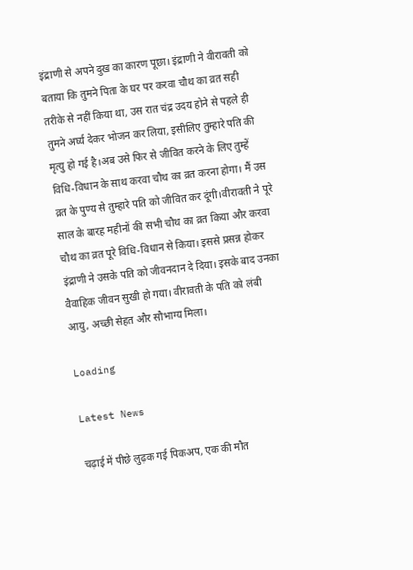इंद्राणी से अपने दुख का कारण पूछा। इंद्राणी ने वीरावती को बताया कि तुमने पिता के घर पर करवा चौथ का व्रत सही तरीके से नहीं किया था, उस रात चंद्र उदय होने से पहले ही तुमने अर्घ्य देकर भोजन कर लिया, इसीलिए तुम्हारे पति की मृत्यु हो गई है।अब उसे फिर से जीवित करने के लिए तुम्हें विधि-विधान के साथ करवा चौथ का व्रत करना होगा। मैं उस व्रत के पुण्य से तुम्हारे पति को जीवित कर दूंगी।वीरावती ने पूरे साल के बारह महीनों की सभी चौथ का व्रत किया और करवा चौथ का व्रत पूरे विधि-विधान से किया। इससे प्रसन्न होकर इंद्राणी ने उसके पति को जीवनदान दे दिया। इसके बाद उनका वैवाहिक जीवन सुखी हो गया। वीरावती के पति को लंबी आयु, अच्छी सेहत और सौभाग्य मिला।

Loading

Latest News

चढ़ाई में पीछे लुढ़क गई पिकअप, एक की मौत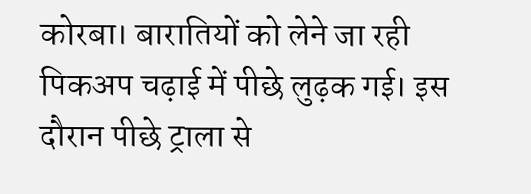कोरबा। बारातियों को लेने जा रही पिकअप चढ़ाई में पीछे लुढ़क गई। इस दौरान पीछे ट्राला से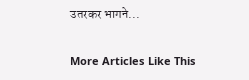उतरकर भागने...

More Articles Like This